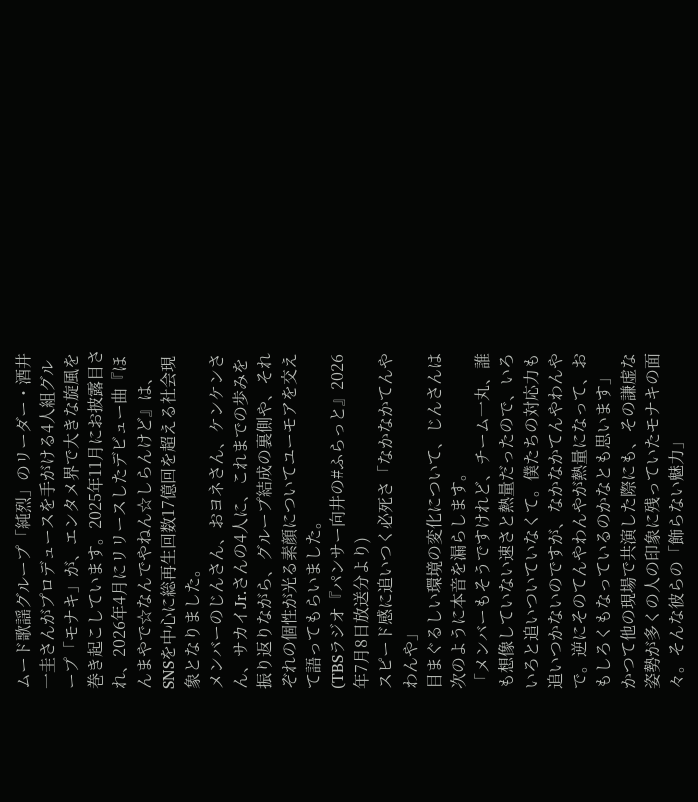ムード歌謡グループ「純烈」のリーダー・酒井一圭さんがプロデュースを手がける4人組グループ「モナキ」が、エンタメ界で大きな旋風を巻き起こしています。2025年11月にお披露目され、2026年4月にリリースしたデビュー曲『ほんまやで☆なんでやねん☆しらんけど』は、SNSを中心に総再生回数17億回を超える社会現象となりました。
メンバーのじんさん、おヨネさん、ケンケンさん、サカイJr.さんの4人に、これまでの歩みを振り返りながら、グループ結成の裏側や、それぞれの個性が光る素顔についてユーモアを交えて語ってもらいました。
(TBSラジオ『パンサー向井の#ふらっと』2026年7月8日放送分より)
スピード感に追いつく必死さ「なかなかてんやわんや」
目まぐるしい環境の変化について、じんさんは次のように本音を漏らします。
「メンバーもそうですけれど、チーム一丸、誰も想像していない速さと熱量だったので、いろいろと追いついていなくて。僕たちの対応力も追いつかないのですが、なかなかてんやわんやで。逆にそのてんやわんやが熱量になって、おもしろくもなっているのかなとも思います」
かつて他の現場で共演した際にも、その謙虚な姿勢が多くの人の印象に残っていたモナキの面々。そんな彼らの「飾らない魅力」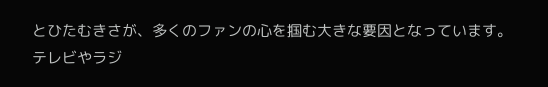とひたむきさが、多くのファンの心を掴む大きな要因となっています。
テレビやラジ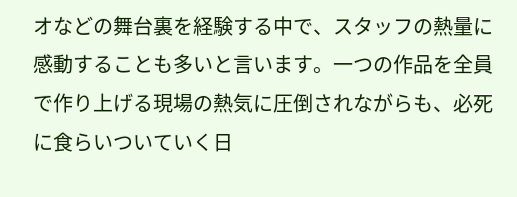オなどの舞台裏を経験する中で、スタッフの熱量に感動することも多いと言います。一つの作品を全員で作り上げる現場の熱気に圧倒されながらも、必死に食らいついていく日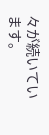々が続いています。